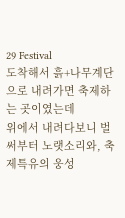29 Festival
도착해서 흙+나무계단으로 내려가면 축제하는 곳이였는데
위에서 내려다보니 벌써부터 노랫소리와, 축제특유의 웅성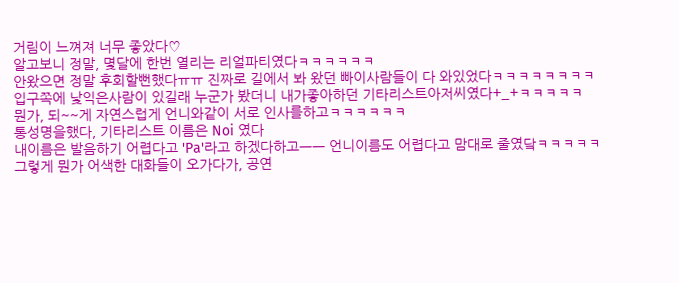거림이 느껴져 너무 좋았다♡
알고보니 정말, 몇달에 한번 열리는 리얼파티였다ㅋㅋㅋㅋㅋㅋ
안왔으면 정말 후회할뻔했다ㅠㅠ 진짜로 길에서 봐 왔던 빠이사람들이 다 와있었다ㅋㅋㅋㅋㅋㅋㅋㅋ
입구쪽에 낯익은사람이 있길래 누군가 봤더니 내가좋아하던 기타리스트아저씨였다+_+ㅋㅋㅋㅋㅋ
뭔가, 되~~게 자연스럽게 언니와같이 서로 인사를하고ㅋㅋㅋㅋㅋㅋ
통성명을했다, 기타리스트 이름은 Noi 였다
내이름은 발음하기 어렵다고 'Pa'라고 하겠다하고ㅡㅡ 언니이름도 어렵다고 맘대로 줄였닼ㅋㅋㅋㅋㅋ
그렇게 뭔가 어색한 대화들이 오가다가, 공연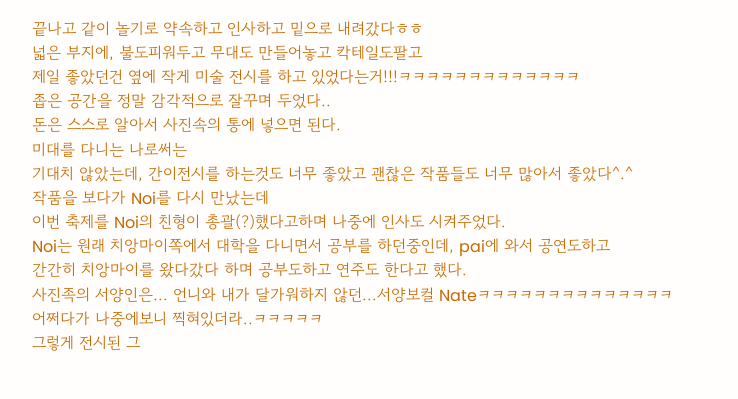끝나고 같이 놀기로 약속하고 인사하고 밑으로 내려갔다ㅎㅎ
넓은 부지에, 불도피워두고 무대도 만들어놓고 칵테일도팔고
제일 좋았던건 옆에 작게 미술 전시를 하고 있었다는거!!!ㅋㅋㅋㅋㅋㅋㅋㅋㅋㅋㅋㅋㅋ
좁은 공간을 정말 감각적으로 잘꾸며 두었다..
돈은 스스로 알아서 사진속의 통에 넣으면 된다.
미대를 다니는 나로써는
기대치 않았는데, 간이전시를 하는것도 너무 좋았고 괜찮은 작품들도 너무 많아서 좋았다^.^
작품을 보다가 Noi를 다시 만났는데
이번 축제를 Noi의 친형이 총괄(?)했다고하며 나중에 인사도 시켜주었다.
Noi는 원래 치앙마이쪽에서 대학을 다니면서 공부를 하던중인데, pai에 와서 공연도하고
간간히 치앙마이를 왔다갔다 하며 공부도하고 연주도 한다고 했다.
사진족의 서양인은... 언니와 내가 달가워하지 않던...서양보컬 Nateㅋㅋㅋㅋㅋㅋㅋㅋㅋㅋㅋㅋㅋㅋ
어쩌다가 나중에보니 찍혀있더라..ㅋㅋㅋㅋㅋ
그렇게 전시된 그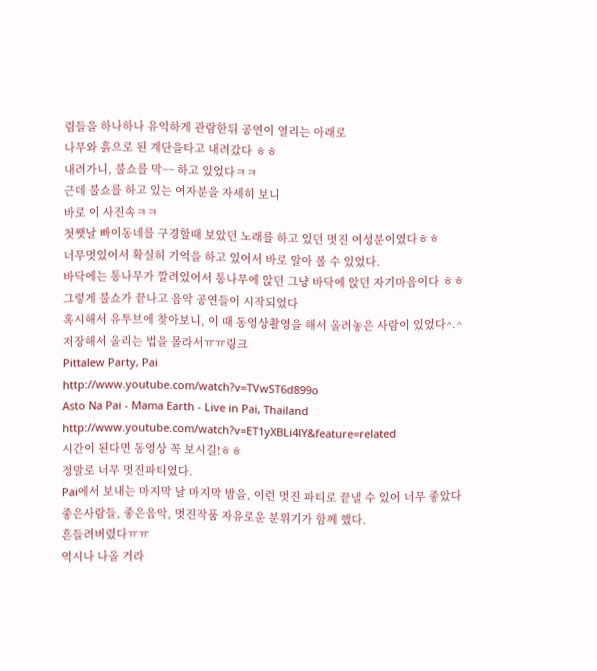림들을 하나하나 유익하게 관람한뒤 공연이 열리는 아래로
나무와 흙으로 된 계단을타고 내려갔다 ㅎㅎ
내려가니, 불쇼를 막~~ 하고 있었다ㅋㅋ
근데 불쇼를 하고 있는 여자분을 자세히 보니
바로 이 사진속ㅋㅋ
첫쨋날 빠이동네를 구경할때 보았던 노래를 하고 있던 멋진 여성분이였다ㅎㅎ
너무멋있어서 확실히 기억을 하고 있어서 바로 알아 볼 수 있었다.
바닥에는 통나무가 깔려있어서 통나무에 앉던 그냥 바닥에 앉던 자기마음이다 ㅎㅎ
그렇게 불쇼가 끝나고 음악 공연들이 시작되었다
혹시해서 유투브에 찾아보니, 이 때 동영상촬영을 해서 올려놓은 사람이 있었다^.^
저장해서 올리는 법을 몰라서ㅠㅠ링크
Pittalew Party, Pai
http://www.youtube.com/watch?v=TVwST6d899o
Asto Na Pai - Mama Earth - Live in Pai, Thailand
http://www.youtube.com/watch?v=ET1yXBLi4lY&feature=related
시간이 된다면 동영상 꼭 보시길!ㅎㅎ
정말로 너무 멋진파티였다.
Pai에서 보내는 마지막 날 마지막 밤을, 이런 멋진 파티로 끝낼 수 있어 너무 좋았다
좋은사람들, 좋은음악, 멋진작품 자유로운 분위기가 함께 했다.
흔들려버렸다ㅠㅠ
역시나 나올 거라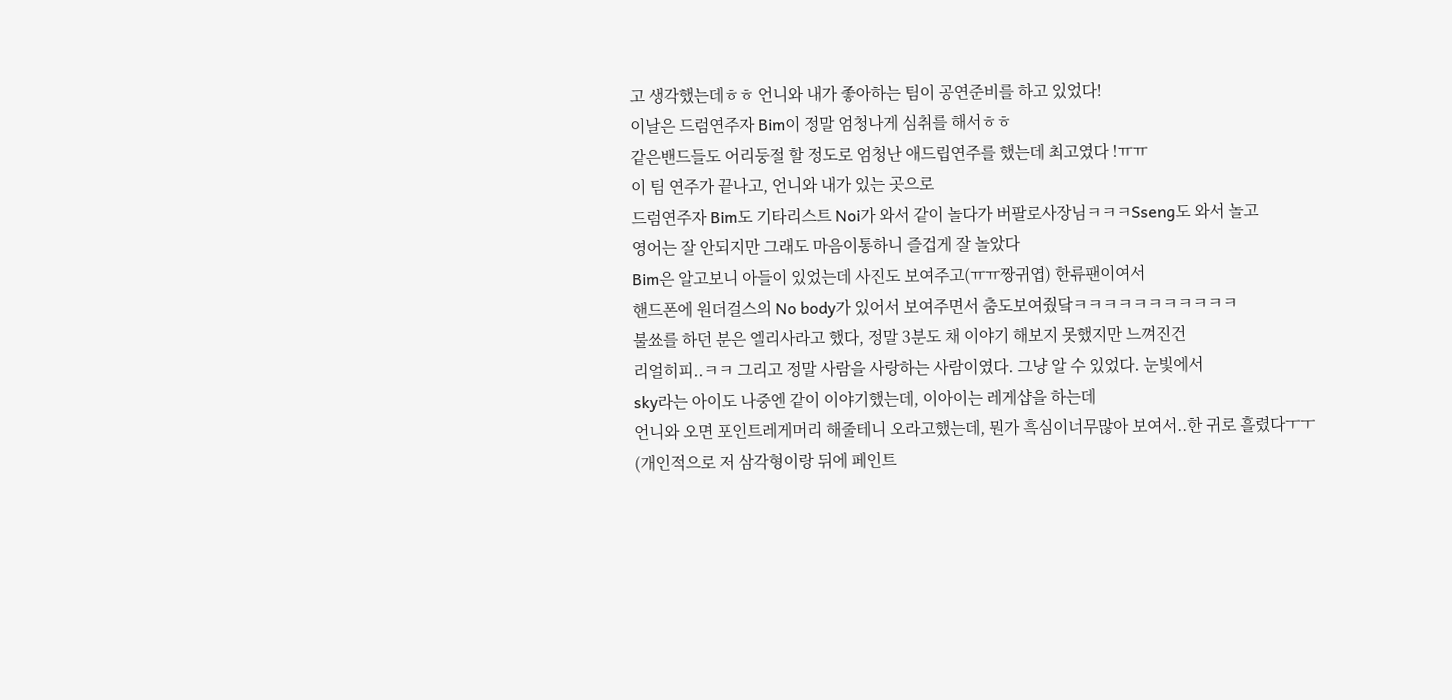고 생각했는데ㅎㅎ 언니와 내가 좋아하는 팀이 공연준비를 하고 있었다!
이날은 드럼연주자 Bim이 정말 엄청나게 심취를 해서ㅎㅎ
같은밴드들도 어리둥절 할 정도로 엄청난 애드립연주를 했는데 최고였다 !ㅠㅠ
이 팀 연주가 끝나고, 언니와 내가 있는 곳으로
드럼연주자 Bim도 기타리스트 Noi가 와서 같이 놀다가 버팔로사장님ㅋㅋㅋSseng도 와서 놀고
영어는 잘 안되지만 그래도 마음이통하니 즐겁게 잘 놀았다
Bim은 알고보니 아들이 있었는데 사진도 보여주고(ㅠㅠ짱귀엽) 한류팬이여서
핸드폰에 원더걸스의 No body가 있어서 보여주면서 춤도보여줬닼ㅋㅋㅋㅋㅋㅋㅋㅋㅋㅋㅋ
불쑈를 하던 분은 엘리사라고 했다, 정말 3분도 채 이야기 해보지 못했지만 느껴진건
리얼히피..ㅋㅋ 그리고 정말 사람을 사랑하는 사람이였다. 그냥 알 수 있었다. 눈빛에서
sky라는 아이도 나중엔 같이 이야기했는데, 이아이는 레게샵을 하는데
언니와 오면 포인트레게머리 해줄테니 오라고했는데, 뭔가 흑심이너무많아 보여서..한 귀로 흘렸다ㅜㅜ
(개인적으로 저 삼각형이랑 뒤에 페인트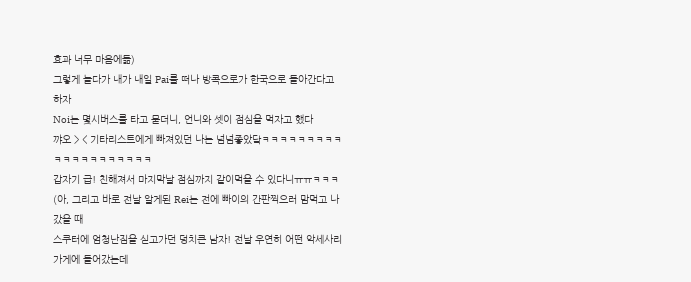효과 너무 마음에듦)
그렇게 놀다가 내가 내일 Pai를 떠나 방콕으로가 한국으로 돌아간다고 하자
Noi는 몇시버스를 타고 묻더니, 언니와 셋이 점심을 먹자고 했다
꺄오 > < 기타리스트에게 빠져있던 나는 넘넘좋았닼ㅋㅋㅋㅋㅋㅋㅋㅋㅋㅋㅋㅋㅋㅋㅋㅋㅋㅋㅋㅋ
갑자기 급! 친해져서 마지막날 점심까지 같이먹을 수 있다니ㅠㅠㅋㅋㅋ
(아, 그리고 바로 전날 알게된 Rei는 전에 빠이의 간판찍으러 맘먹고 나갔을 때
스쿠터에 엄청난짐을 싣고가던 덩치큰 남자! 전날 우연히 어떤 악세사리가게에 들어갔는데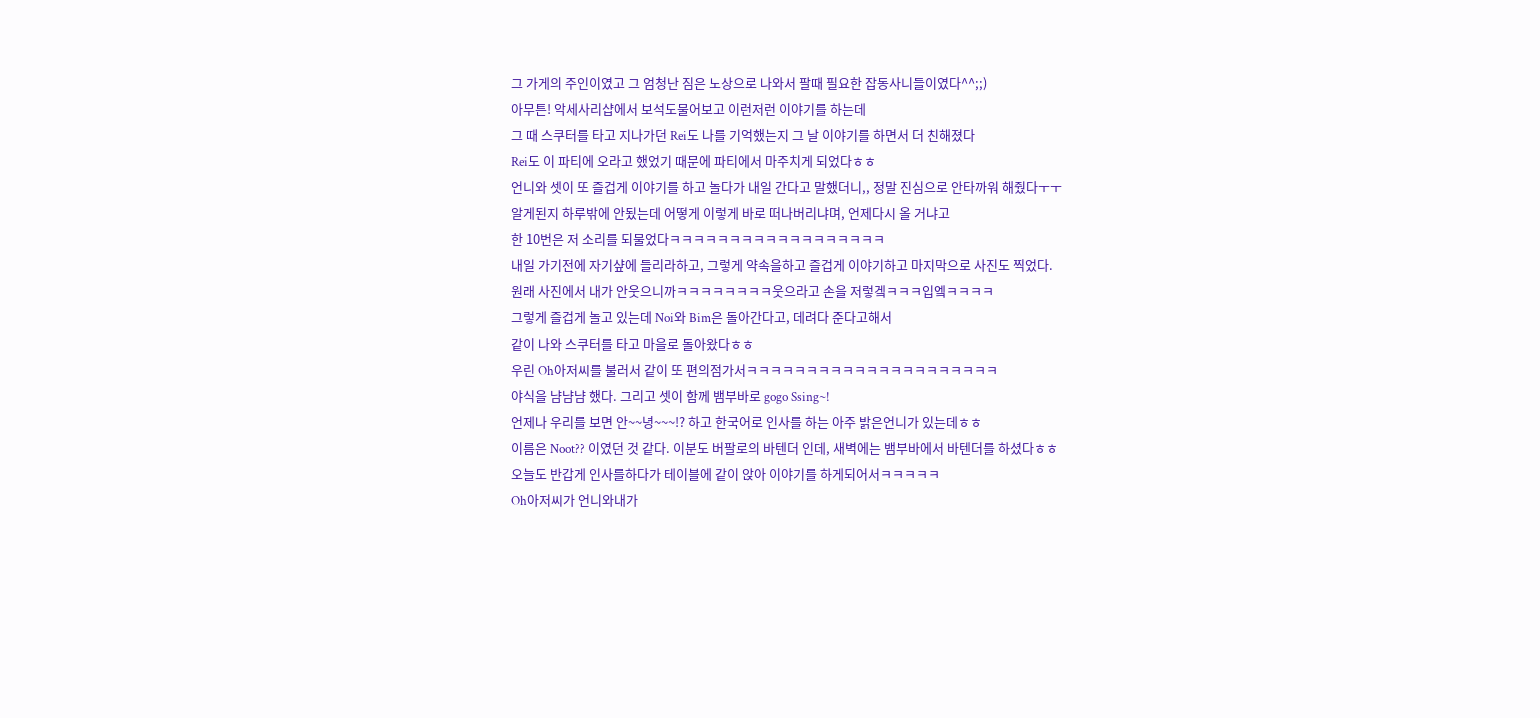그 가게의 주인이였고 그 엄청난 짐은 노상으로 나와서 팔때 필요한 잡동사니들이였다^^;;)
아무튼! 악세사리샵에서 보석도물어보고 이런저런 이야기를 하는데
그 때 스쿠터를 타고 지나가던 Rei도 나를 기억했는지 그 날 이야기를 하면서 더 친해졌다
Rei도 이 파티에 오라고 했었기 때문에 파티에서 마주치게 되었다ㅎㅎ
언니와 셋이 또 즐겁게 이야기를 하고 놀다가 내일 간다고 말했더니,, 정말 진심으로 안타까워 해줬다ㅜㅜ
알게된지 하루밖에 안됬는데 어떻게 이렇게 바로 떠나버리냐며, 언제다시 올 거냐고
한 10번은 저 소리를 되물었다ㅋㅋㅋㅋㅋㅋㅋㅋㅋㅋㅋㅋㅋㅋㅋㅋㅋㅋ
내일 가기전에 자기샾에 들리라하고, 그렇게 약속을하고 즐겁게 이야기하고 마지막으로 사진도 찍었다.
원래 사진에서 내가 안웃으니까ㅋㅋㅋㅋㅋㅋㅋㅋ웃으라고 손을 저렇겤ㅋㅋㅋ입엨ㅋㅋㅋㅋ
그렇게 즐겁게 놀고 있는데 Noi와 Bim은 돌아간다고, 데려다 준다고해서
같이 나와 스쿠터를 타고 마을로 돌아왔다ㅎㅎ
우린 Oh아저씨를 불러서 같이 또 편의점가서ㅋㅋㅋㅋㅋㅋㅋㅋㅋㅋㅋㅋㅋㅋㅋㅋㅋㅋㅋㅋㅋ
야식을 냠냠냠 했다. 그리고 셋이 함께 뱀부바로 gogo Ssing~!
언제나 우리를 보면 안~~녕~~~!? 하고 한국어로 인사를 하는 아주 밝은언니가 있는데ㅎㅎ
이름은 Noot?? 이였던 것 같다. 이분도 버팔로의 바텐더 인데, 새벽에는 뱀부바에서 바텐더를 하셨다ㅎㅎ
오늘도 반갑게 인사를하다가 테이블에 같이 앉아 이야기를 하게되어서ㅋㅋㅋㅋㅋ
Oh아저씨가 언니와내가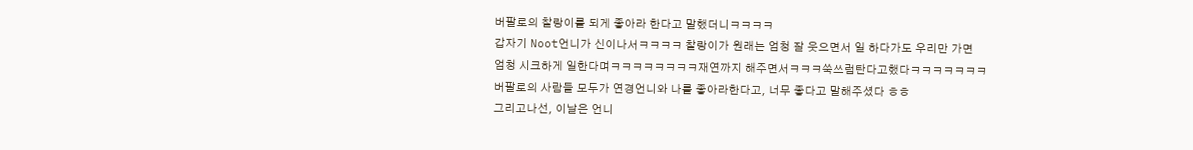버팔로의 찰랑이를 되게 좋아라 한다고 말했더니ㅋㅋㅋㅋ
갑자기 Noot언니가 신이나서ㅋㅋㅋㅋ 찰랑이가 원래는 엄청 잘 웃으면서 일 하다가도 우리만 가면
엄청 시크하게 일한다며ㅋㅋㅋㅋㅋㅋㅋㅋ재연까지 해주면서ㅋㅋㅋ쑥쓰럼탄다고했다ㅋㅋㅋㅋㅋㅋㅋ
버팔로의 사람들 모두가 연경언니와 나를 좋아라한다고, 너무 좋다고 말해주셨다 ㅎㅎ
그리고나선, 이날은 언니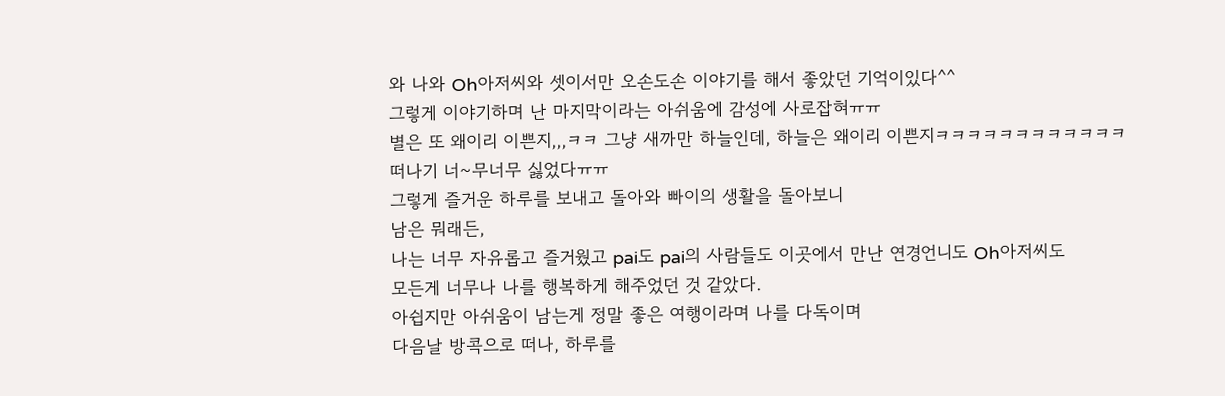와 나와 Oh아저씨와 셋이서만 오손도손 이야기를 해서 좋았던 기억이있다^^
그렇게 이야기하며 난 마지막이라는 아쉬움에 감성에 사로잡혀ㅠㅠ
별은 또 왜이리 이쁜지,,,ㅋㅋ 그냥 새까만 하늘인데, 하늘은 왜이리 이쁜지ㅋㅋㅋㅋㅋㅋㅋㅋㅋㅋㅋㅋ
떠나기 너~무너무 싫었다ㅠㅠ
그렇게 즐거운 하루를 보내고 돌아와 빠이의 생활을 돌아보니
남은 뭐래든,
나는 너무 자유롭고 즐거웠고 pai도 pai의 사람들도 이곳에서 만난 연경언니도 Oh아저씨도
모든게 너무나 나를 행복하게 해주었던 것 같았다.
아쉽지만 아쉬움이 남는게 정말 좋은 여행이라며 나를 다독이며
다음날 방콕으로 떠나, 하루를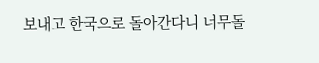보내고 한국으로 돌아간다니 너무돌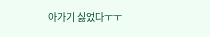아가기 싫었다ㅜㅜ